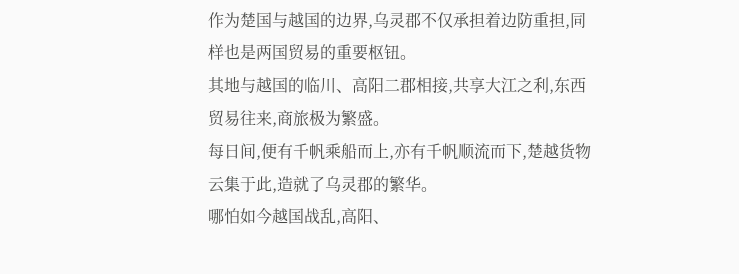作为楚国与越国的边界,乌灵郡不仅承担着边防重担,同样也是两国贸易的重要枢钮。
其地与越国的临川、高阳二郡相接,共享大江之利,东西贸易往来,商旅极为繁盛。
每日间,便有千帆乘船而上,亦有千帆顺流而下,楚越货物云集于此,造就了乌灵郡的繁华。
哪怕如今越国战乱,高阳、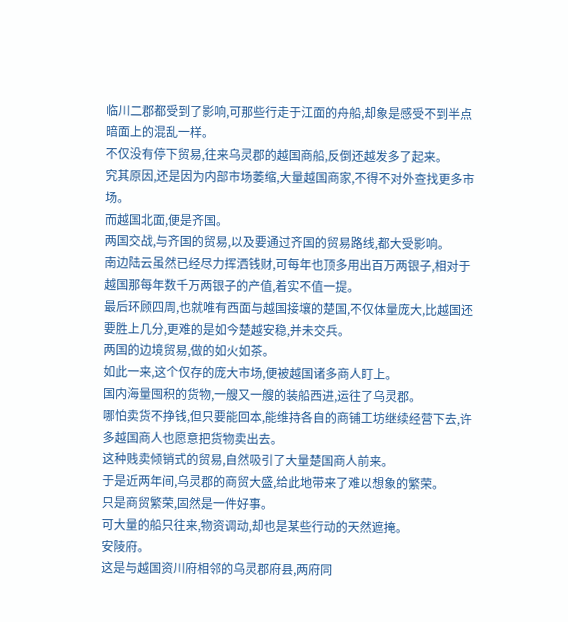临川二郡都受到了影响,可那些行走于江面的舟船,却象是感受不到半点暗面上的混乱一样。
不仅没有停下贸易,往来乌灵郡的越国商船,反倒还越发多了起来。
究其原因,还是因为内部市场萎缩,大量越国商家,不得不对外查找更多市场。
而越国北面,便是齐国。
两国交战,与齐国的贸易,以及要通过齐国的贸易路线,都大受影响。
南边陆云虽然已经尽力挥洒钱财,可每年也顶多用出百万两银子,相对于越国那每年数千万两银子的产值,着实不值一提。
最后环顾四周,也就唯有西面与越国接壤的楚国,不仅体量庞大,比越国还要胜上几分,更难的是如今楚越安稳,并未交兵。
两国的边境贸易,做的如火如茶。
如此一来,这个仅存的庞大市场,便被越国诸多商人盯上。
国内海量囤积的货物,一艘又一艘的装船西进,运往了乌灵郡。
哪怕卖货不挣钱,但只要能回本,能维持各自的商铺工坊继续经营下去,许多越国商人也愿意把货物卖出去。
这种贱卖倾销式的贸易,自然吸引了大量楚国商人前来。
于是近两年间,乌灵郡的商贸大盛,给此地带来了难以想象的繁荣。
只是商贸繁荣,固然是一件好事。
可大量的船只往来,物资调动,却也是某些行动的天然遮掩。
安陵府。
这是与越国资川府相邻的乌灵郡府县,两府同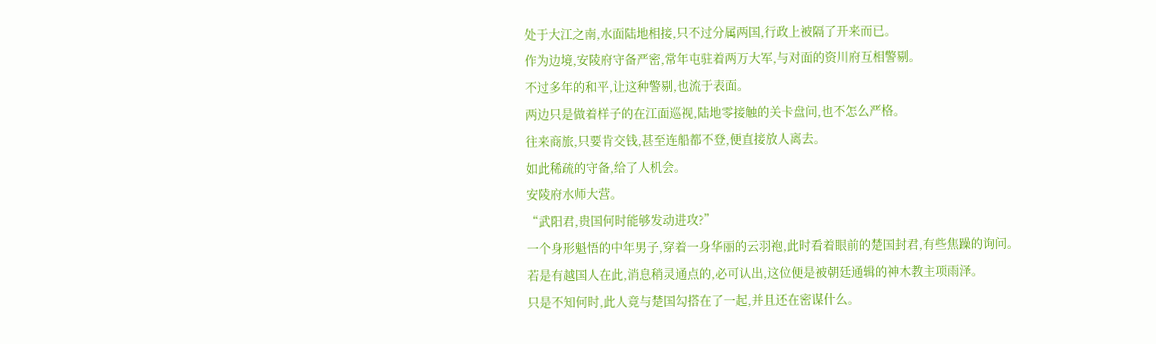处于大江之南,水面陆地相接,只不过分属两国,行政上被隔了开来而已。
作为边境,安陵府守备严密,常年屯驻着两万大军,与对面的资川府互相警剔。
不过多年的和平,让这种警剔,也流于表面。
两边只是做着样子的在江面巡视,陆地零接触的关卡盘问,也不怎么严格。
往来商旅,只要肯交钱,甚至连船都不登,便直接放人离去。
如此稀疏的守备,给了人机会。
安陵府水师大营。
“武阳君,贵国何时能够发动进攻?”
一个身形魁悟的中年男子,穿着一身华丽的云羽袍,此时看着眼前的楚国封君,有些焦躁的询问。
若是有越国人在此,消息稍灵通点的,必可认出,这位便是被朝廷通辑的神木教主项雨泽。
只是不知何时,此人竟与楚国勾搭在了一起,并且还在密谋什么。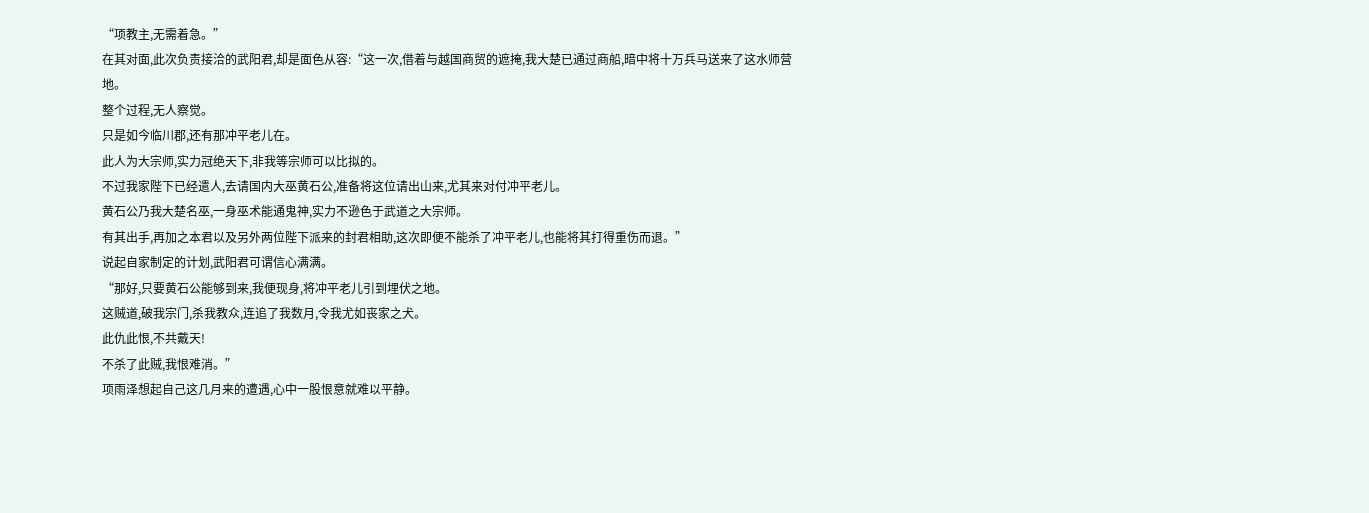“项教主,无需着急。”
在其对面,此次负责接洽的武阳君,却是面色从容:“这一次,借着与越国商贸的遮掩,我大楚已通过商船,暗中将十万兵马送来了这水师营地。
整个过程,无人察觉。
只是如今临川郡,还有那冲平老儿在。
此人为大宗师,实力冠绝天下,非我等宗师可以比拟的。
不过我家陛下已经遣人,去请国内大巫黄石公,准备将这位请出山来,尤其来对付冲平老儿。
黄石公乃我大楚名巫,一身巫术能通鬼神,实力不逊色于武道之大宗师。
有其出手,再加之本君以及另外两位陛下派来的封君相助,这次即便不能杀了冲平老儿,也能将其打得重伤而退。”
说起自家制定的计划,武阳君可谓信心满满。
“那好,只要黄石公能够到来,我便现身,将冲平老儿引到埋伏之地。
这贼道,破我宗门,杀我教众,连追了我数月,令我尤如丧家之犬。
此仇此恨,不共戴天!
不杀了此贼,我恨难消。”
项雨泽想起自己这几月来的遭遇,心中一股恨意就难以平静。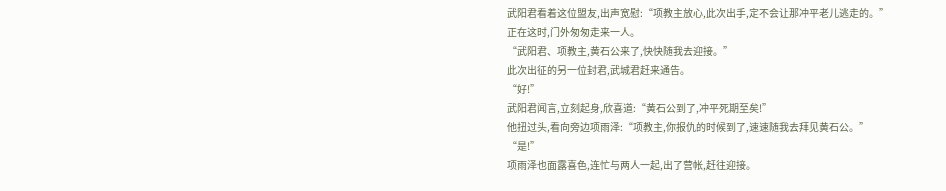武阳君看着这位盟友,出声宽慰:“项教主放心,此次出手,定不会让那冲平老儿逃走的。”
正在这时,门外匆匆走来一人。
“武阳君、项教主,黄石公来了,快快随我去迎接。”
此次出征的另一位封君,武城君赶来通告。
“好!”
武阳君闻言,立刻起身,欣喜道:“黄石公到了,冲平死期至矣!”
他扭过头,看向旁边项雨泽:“项教主,你报仇的时候到了,速速随我去拜见黄石公。”
“是!”
项雨泽也面露喜色,连忙与两人一起,出了营帐,赶往迎接。